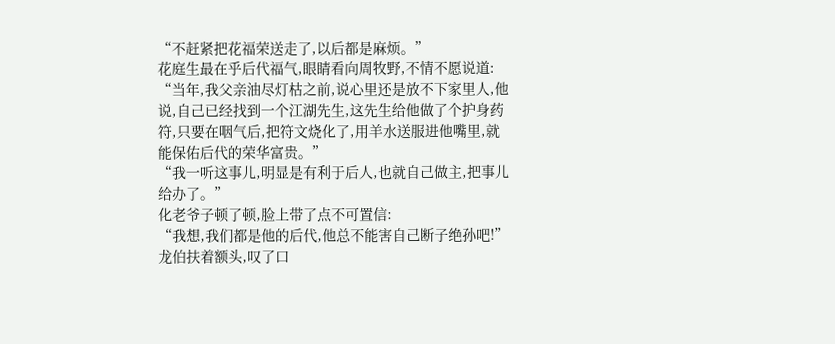“不赶紧把花福荣送走了,以后都是麻烦。”
花庭生最在乎后代福气,眼睛看向周牧野,不情不愿说道:
“当年,我父亲油尽灯枯之前,说心里还是放不下家里人,他说,自己已经找到一个江湖先生,这先生给他做了个护身药符,只要在咽气后,把符文烧化了,用羊水送服进他嘴里,就能保佑后代的荣华富贵。”
“我一听这事儿,明显是有利于后人,也就自己做主,把事儿给办了。”
化老爷子顿了顿,脸上带了点不可置信:
“我想,我们都是他的后代,他总不能害自己断子绝孙吧!”
龙伯扶着额头,叹了口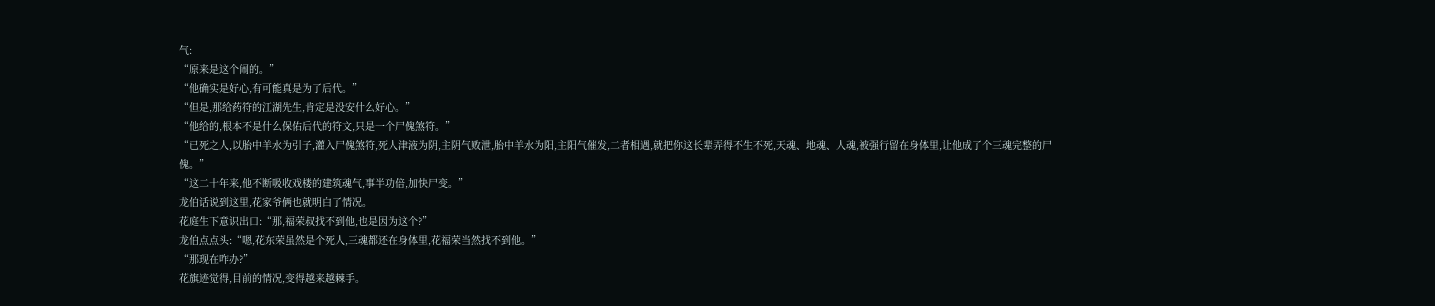气:
“原来是这个闹的。”
“他确实是好心,有可能真是为了后代。”
“但是,那给药符的江湖先生,肯定是没安什么好心。”
“他给的,根本不是什么保佑后代的符文,只是一个尸傀煞符。”
“已死之人,以胎中羊水为引子,灌入尸傀煞符,死人津液为阴,主阴气败泄,胎中羊水为阳,主阳气催发,二者相遇,就把你这长辈弄得不生不死,天魂、地魂、人魂,被强行留在身体里,让他成了个三魂完整的尸傀。”
“这二十年来,他不断吸收戏楼的建筑魂气,事半功倍,加快尸变。”
龙伯话说到这里,花家爷俩也就明白了情况。
花庭生下意识出口:“那,福荣叔找不到他,也是因为这个?”
龙伯点点头:“嗯,花东荣虽然是个死人,三魂都还在身体里,花福荣当然找不到他。”
“那现在咋办?”
花旗迹觉得,目前的情况,变得越来越棘手。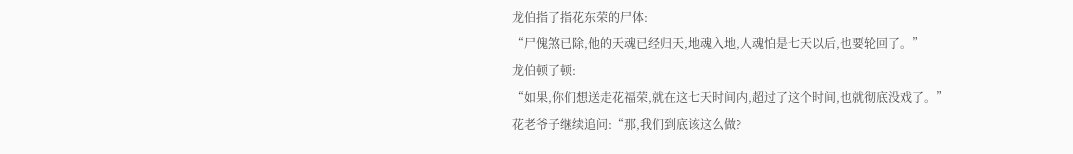龙伯指了指花东荣的尸体:
“尸傀煞已除,他的天魂已经归天,地魂入地,人魂怕是七天以后,也要轮回了。”
龙伯顿了顿:
“如果,你们想送走花福荣,就在这七天时间内,超过了这个时间,也就彻底没戏了。”
花老爷子继续追问:“那,我们到底该这么做?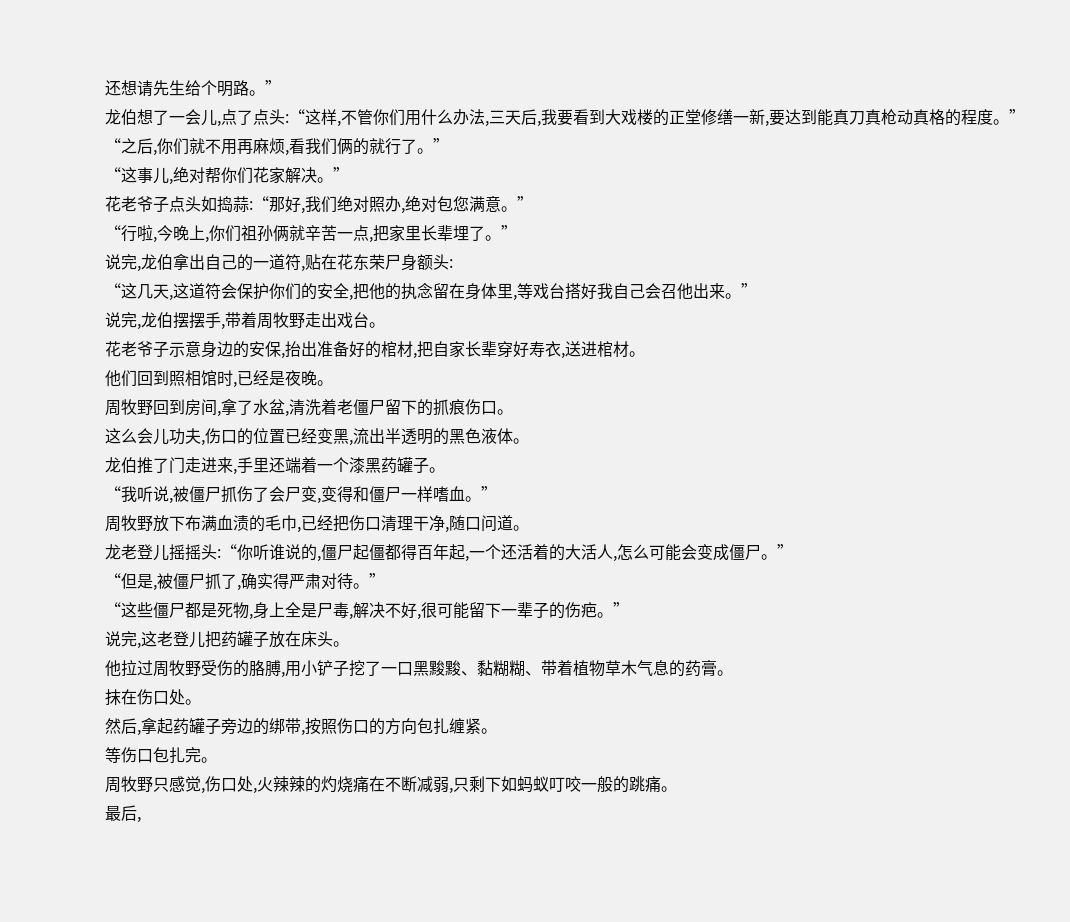还想请先生给个明路。”
龙伯想了一会儿,点了点头:“这样,不管你们用什么办法,三天后,我要看到大戏楼的正堂修缮一新,要达到能真刀真枪动真格的程度。”
“之后,你们就不用再麻烦,看我们俩的就行了。”
“这事儿,绝对帮你们花家解决。”
花老爷子点头如捣蒜:“那好,我们绝对照办,绝对包您满意。”
“行啦,今晚上,你们祖孙俩就辛苦一点,把家里长辈埋了。”
说完,龙伯拿出自己的一道符,贴在花东荣尸身额头:
“这几天,这道符会保护你们的安全,把他的执念留在身体里,等戏台搭好我自己会召他出来。”
说完,龙伯摆摆手,带着周牧野走出戏台。
花老爷子示意身边的安保,抬出准备好的棺材,把自家长辈穿好寿衣,送进棺材。
他们回到照相馆时,已经是夜晚。
周牧野回到房间,拿了水盆,清洗着老僵尸留下的抓痕伤口。
这么会儿功夫,伤口的位置已经变黑,流出半透明的黑色液体。
龙伯推了门走进来,手里还端着一个漆黑药罐子。
“我听说,被僵尸抓伤了会尸变,变得和僵尸一样嗜血。”
周牧野放下布满血渍的毛巾,已经把伤口清理干净,随口问道。
龙老登儿摇摇头:“你听谁说的,僵尸起僵都得百年起,一个还活着的大活人,怎么可能会变成僵尸。”
“但是,被僵尸抓了,确实得严肃对待。”
“这些僵尸都是死物,身上全是尸毒,解决不好,很可能留下一辈子的伤疤。”
说完,这老登儿把药罐子放在床头。
他拉过周牧野受伤的胳膊,用小铲子挖了一口黑黢黢、黏糊糊、带着植物草木气息的药膏。
抹在伤口处。
然后,拿起药罐子旁边的绑带,按照伤口的方向包扎缠紧。
等伤口包扎完。
周牧野只感觉,伤口处,火辣辣的灼烧痛在不断减弱,只剩下如蚂蚁叮咬一般的跳痛。
最后,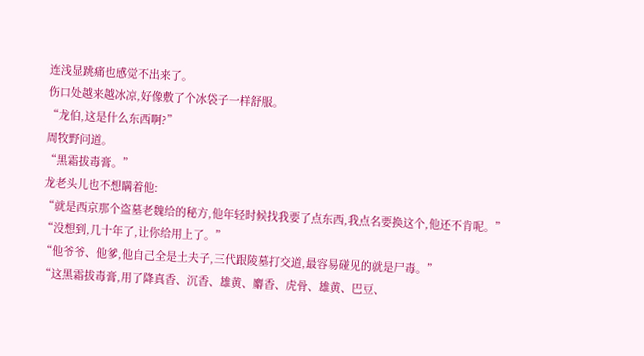连浅显跳痛也感觉不出来了。
伤口处越来越冰凉,好像敷了个冰袋子一样舒服。
“龙伯,这是什么东西啊?”
周牧野问道。
“黑霜拔毒膏。”
龙老头儿也不想瞒着他:
“就是西京那个盗墓老魏给的秘方,他年轻时候找我要了点东西,我点名要换这个,他还不肯呢。”
“没想到,几十年了,让你给用上了。”
“他爷爷、他爹,他自己全是土夫子,三代跟陵墓打交道,最容易碰见的就是尸毒。”
“这黑霜拔毒膏,用了降真香、沉香、雄黄、麝香、虎骨、雄黄、巴豆、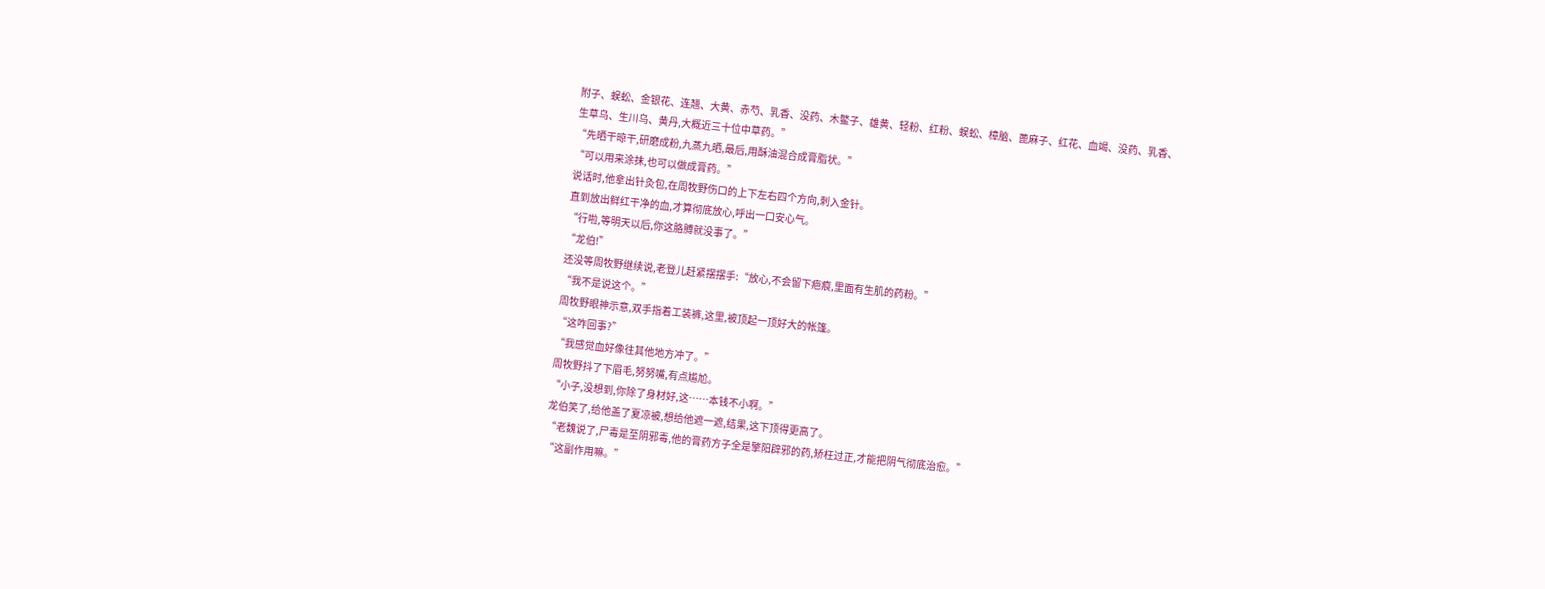附子、蜈蚣、金银花、连翘、大黄、赤芍、乳香、没药、木鳖子、雄黄、轻粉、红粉、蜈蚣、樟脑、蓖麻子、红花、血竭、没药、乳香、生草乌、生川乌、黄丹,大概近三十位中草药。”
“先晒干晾干,研磨成粉,九蒸九晒,最后,用酥油混合成膏脂状。”
“可以用来涂抹,也可以做成膏药。”
说话时,他拿出针灸包,在周牧野伤口的上下左右四个方向,刺入金针。
直到放出鲜红干净的血,才算彻底放心,呼出一口安心气。
“行啦,等明天以后,你这胳膊就没事了。”
“龙伯!”
还没等周牧野继续说,老登儿赶紧摆摆手:“放心,不会留下疤痕,里面有生肌的药粉。”
“我不是说这个。”
周牧野眼神示意,双手指着工装裤,这里,被顶起一顶好大的帐篷。
“这咋回事?”
“我感觉血好像往其他地方冲了。”
周牧野抖了下眉毛,努努嘴,有点尴尬。
“小子,没想到,你除了身材好,这……本钱不小啊。”
龙伯笑了,给他盖了夏凉被,想给他遮一遮,结果,这下顶得更高了。
“老魏说了,尸毒是至阴邪毒,他的膏药方子全是擎阳辟邪的药,矫枉过正,才能把阴气彻底治愈。”
“这副作用嘛。”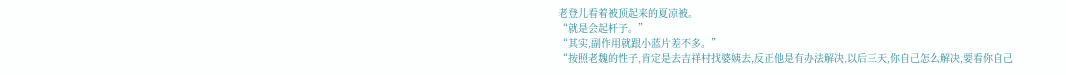老登儿看着被顶起来的夏凉被。
“就是会起杆子。”
“其实,副作用就跟小蓝片差不多。”
“按照老魏的性子,肯定是去吉祥村找婆姨去,反正他是有办法解决,以后三天,你自己怎么解决,要看你自己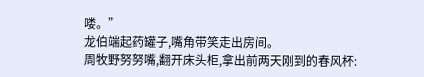喽。”
龙伯端起药罐子,嘴角带笑走出房间。
周牧野努努嘴,翻开床头柜,拿出前两天刚到的春风杯: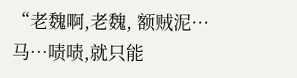“老魏啊,老魏, 额贼泥…马…啧啧,就只能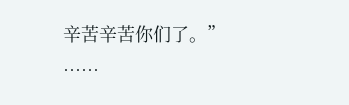辛苦辛苦你们了。”
……